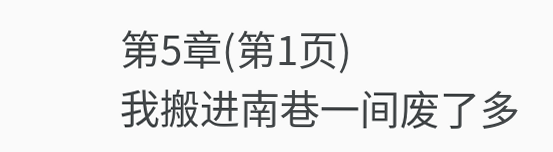第5章(第1页)
我搬进南巷一间废了多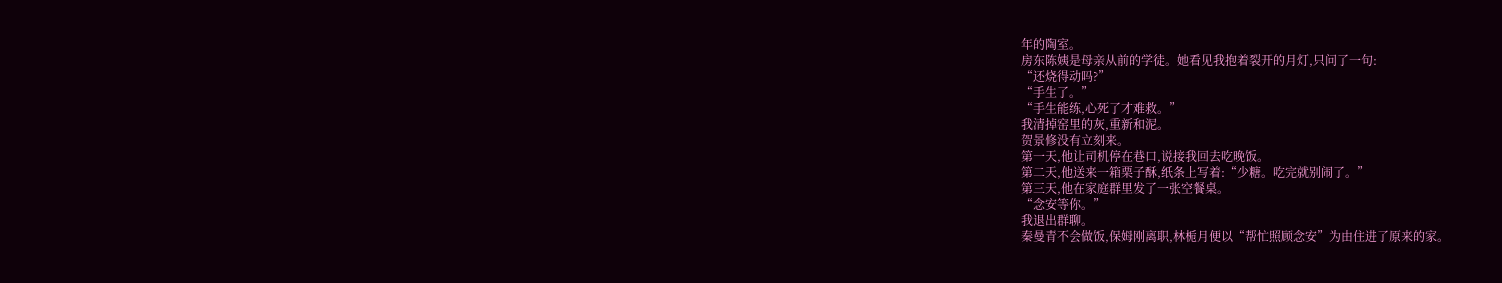年的陶室。
房东陈姨是母亲从前的学徒。她看见我抱着裂开的月灯,只问了一句:
“还烧得动吗?”
“手生了。”
“手生能练,心死了才难救。”
我清掉窑里的灰,重新和泥。
贺景修没有立刻来。
第一天,他让司机停在巷口,说接我回去吃晚饭。
第二天,他送来一箱栗子酥,纸条上写着:“少糖。吃完就别闹了。”
第三天,他在家庭群里发了一张空餐桌。
“念安等你。”
我退出群聊。
秦曼青不会做饭,保姆刚离职,林栀月便以“帮忙照顾念安”为由住进了原来的家。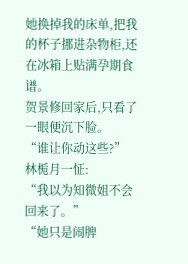她换掉我的床单,把我的杯子挪进杂物柜,还在冰箱上贴满孕期食谱。
贺景修回家后,只看了一眼便沉下脸。
“谁让你动这些?”
林栀月一怔:
“我以为知微姐不会回来了。”
“她只是闹脾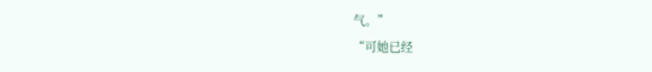气。”
“可她已经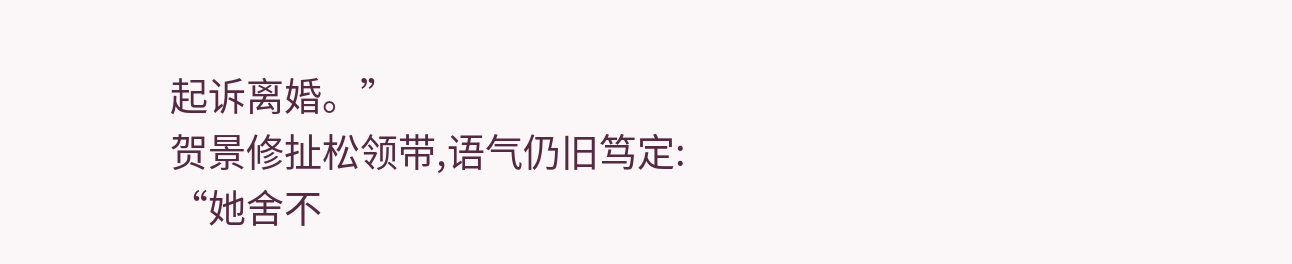起诉离婚。”
贺景修扯松领带,语气仍旧笃定:
“她舍不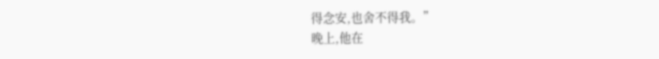得念安,也舍不得我。”
晚上,他在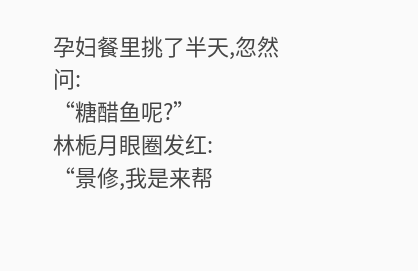孕妇餐里挑了半天,忽然问:
“糖醋鱼呢?”
林栀月眼圈发红:
“景修,我是来帮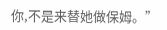你,不是来替她做保姆。”